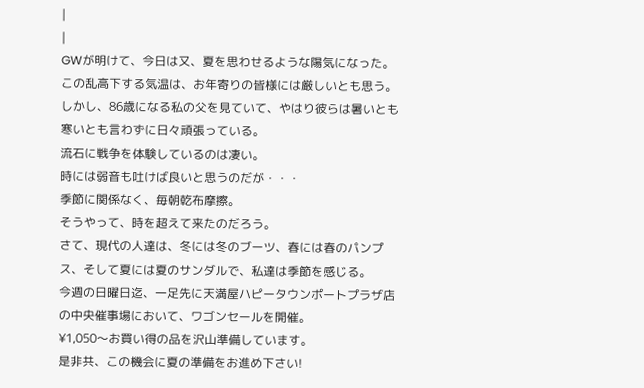|
|
GWが明けて、今日は又、夏を思わせるような陽気になった。
この乱高下する気温は、お年寄りの皆様には厳しいとも思う。
しかし、86歳になる私の父を見ていて、やはり彼らは暑いとも寒いとも言わずに日々頑張っている。
流石に戦争を体験しているのは凄い。
時には弱音も吐けば良いと思うのだが・・・
季節に関係なく、毎朝乾布摩擦。
そうやって、時を超えて来たのだろう。
さて、現代の人達は、冬には冬のブーツ、春には春のパンプス、そして夏には夏のサンダルで、私達は季節を感じる。
今週の日曜日迄、一足先に天満屋ハピータウンポートプラザ店の中央催事場において、ワゴンセールを開催。
¥1,050〜お買い得の品を沢山準備しています。
是非共、この機会に夏の準備をお進め下さい!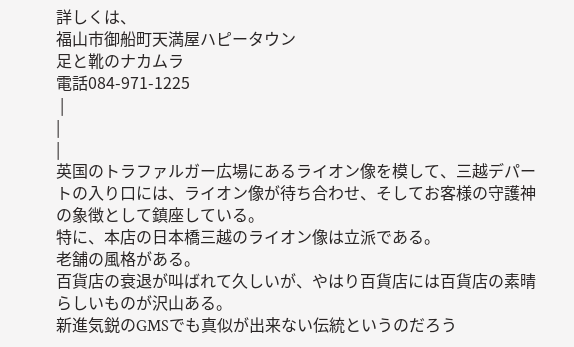詳しくは、
福山市御船町天満屋ハピータウン
足と靴のナカムラ
電話084-971-1225
 |
|
|
英国のトラファルガー広場にあるライオン像を模して、三越デパートの入り口には、ライオン像が待ち合わせ、そしてお客様の守護神の象徴として鎮座している。
特に、本店の日本橋三越のライオン像は立派である。
老舗の風格がある。
百貨店の衰退が叫ばれて久しいが、やはり百貨店には百貨店の素晴らしいものが沢山ある。
新進気鋭のGMSでも真似が出来ない伝統というのだろう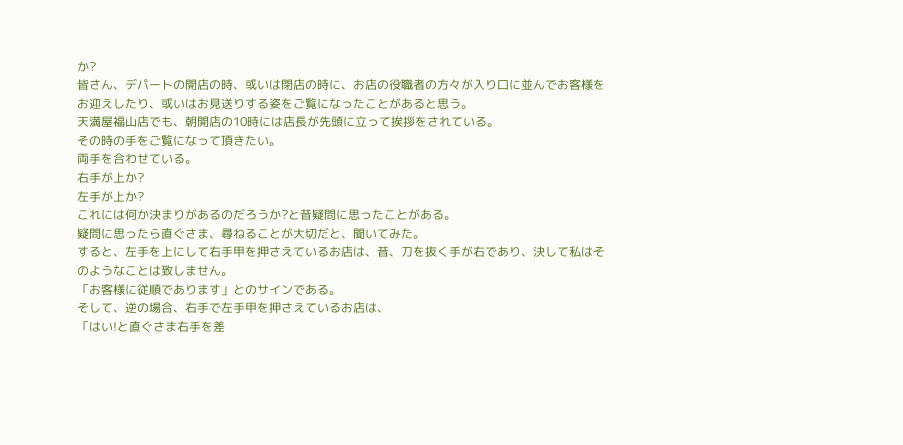か?
皆さん、デパートの開店の時、或いは閉店の時に、お店の役職者の方々が入り口に並んでお客様をお迎えしたり、或いはお見送りする姿をご覧になったことがあると思う。
天満屋福山店でも、朝開店の10時には店長が先頭に立って挨拶をされている。
その時の手をご覧になって頂きたい。
両手を合わせている。
右手が上か?
左手が上か?
これには何か決まりがあるのだろうか?と昔疑問に思ったことがある。
疑問に思ったら直ぐさま、尋ねることが大切だと、聞いてみた。
すると、左手を上にして右手甲を押さえているお店は、昔、刀を抜く手が右であり、決して私はそのようなことは致しません。
「お客様に従順であります」とのサインである。
そして、逆の場合、右手で左手甲を押さえているお店は、
「はい!と直ぐさま右手を差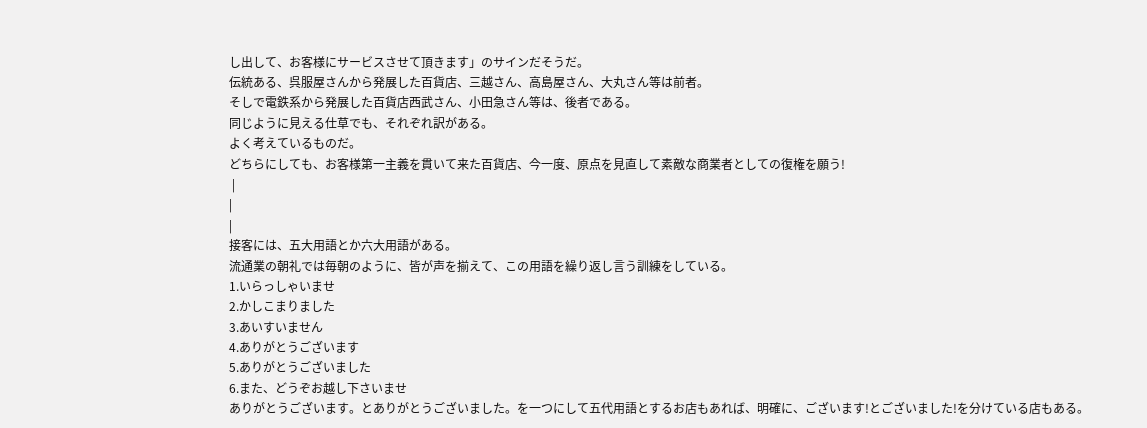し出して、お客様にサービスさせて頂きます」のサインだそうだ。
伝統ある、呉服屋さんから発展した百貨店、三越さん、高島屋さん、大丸さん等は前者。
そしで電鉄系から発展した百貨店西武さん、小田急さん等は、後者である。
同じように見える仕草でも、それぞれ訳がある。
よく考えているものだ。
どちらにしても、お客様第一主義を貫いて来た百貨店、今一度、原点を見直して素敵な商業者としての復権を願う!
 |
|
|
接客には、五大用語とか六大用語がある。
流通業の朝礼では毎朝のように、皆が声を揃えて、この用語を繰り返し言う訓練をしている。
1.いらっしゃいませ
2.かしこまりました
3.あいすいません
4.ありがとうございます
5.ありがとうございました
6.また、どうぞお越し下さいませ
ありがとうございます。とありがとうございました。を一つにして五代用語とするお店もあれば、明確に、ございます!とございました!を分けている店もある。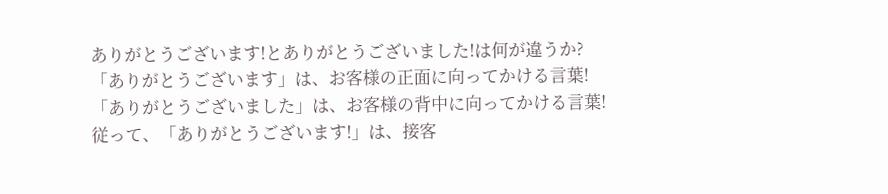ありがとうございます!とありがとうございました!は何が違うか?
「ありがとうございます」は、お客様の正面に向ってかける言葉!
「ありがとうございました」は、お客様の背中に向ってかける言葉!
従って、「ありがとうございます!」は、接客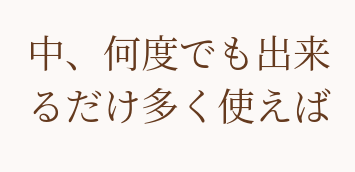中、何度でも出来るだけ多く使えば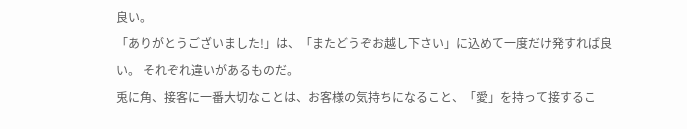良い。
「ありがとうございました!」は、「またどうぞお越し下さい」に込めて一度だけ発すれば良い。 それぞれ違いがあるものだ。
兎に角、接客に一番大切なことは、お客様の気持ちになること、「愛」を持って接するこ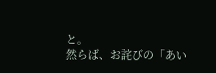と。
然らば、お詫びの「あい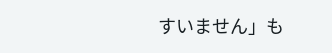すいません」も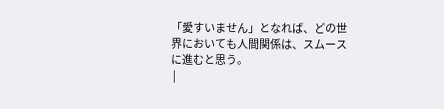「愛すいません」となれば、どの世界においても人間関係は、スムースに進むと思う。
 |